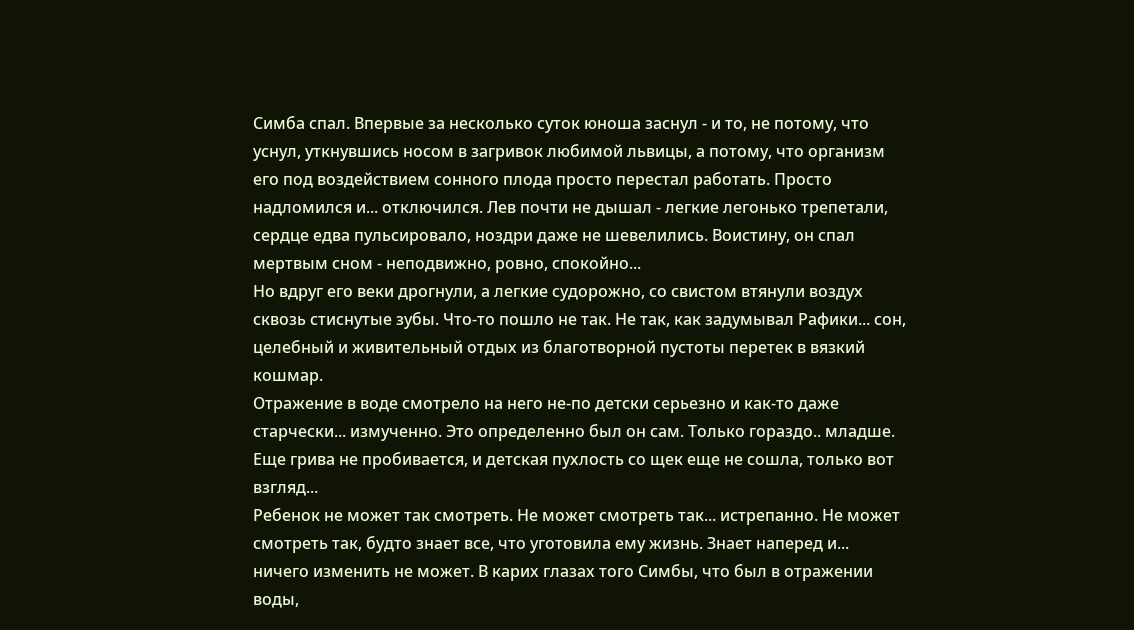Симба спал. Впервые за несколько суток юноша заснул - и то, не потому, что уснул, уткнувшись носом в загривок любимой львицы, а потому, что организм его под воздействием сонного плода просто перестал работать. Просто надломился и... отключился. Лев почти не дышал - легкие легонько трепетали, сердце едва пульсировало, ноздри даже не шевелились. Воистину, он спал мертвым сном - неподвижно, ровно, спокойно...
Но вдруг его веки дрогнули, а легкие судорожно, со свистом втянули воздух сквозь стиснутые зубы. Что-то пошло не так. Не так, как задумывал Рафики... сон, целебный и живительный отдых из благотворной пустоты перетек в вязкий кошмар.
Отражение в воде смотрело на него не-по детски серьезно и как-то даже старчески... измученно. Это определенно был он сам. Только гораздо.. младше. Еще грива не пробивается, и детская пухлость со щек еще не сошла, только вот взгляд...
Ребенок не может так смотреть. Не может смотреть так... истрепанно. Не может смотреть так, будто знает все, что уготовила ему жизнь. Знает наперед и... ничего изменить не может. В карих глазах того Симбы, что был в отражении воды,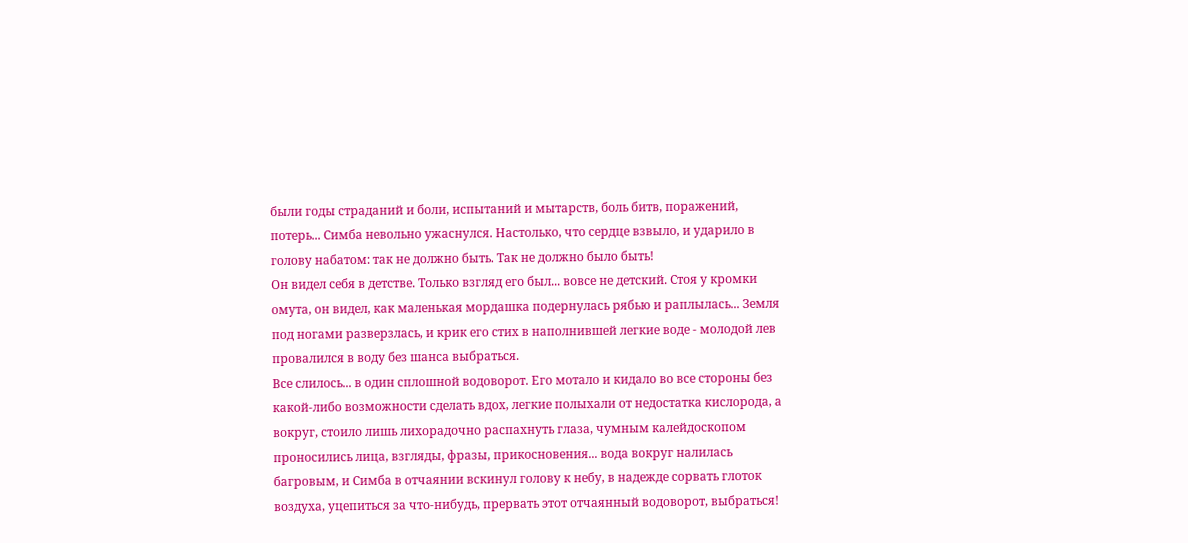были годы страданий и боли, испытаний и мытарств, боль битв, поражений, потерь... Симба невольно ужаснулся. Настолько, что сердце взвыло, и ударило в голову набатом: так не должно быть. Так не должно было быть!
Он видел себя в детстве. Только взгляд его был... вовсе не детский. Стоя у кромки омута, он видел, как маленькая мордашка подернулась рябью и раплылась... Земля под ногами разверзлась, и крик его стих в наполнившей легкие воде - молодой лев провалился в воду без шанса выбраться.
Все слилось... в один сплошной водоворот. Его мотало и кидало во все стороны без какой-либо возможности сделать вдох, легкие полыхали от недостатка кислорода, а вокруг, стоило лишь лихорадочно распахнуть глаза, чумным калейдоскопом проносились лица, взгляды, фразы, прикосновения... вода вокруг налилась багровым, и Симба в отчаянии вскинул голову к небу, в надежде сорвать глоток воздуха, уцепиться за что-нибудь, прервать этот отчаянный водоворот, выбраться!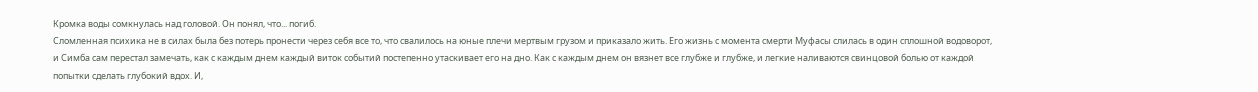Кромка воды сомкнулась над головой. Он понял, что... погиб.
Сломленная психика не в силах была без потерь пронести через себя все то, что свалилось на юные плечи мертвым грузом и приказало жить. Его жизнь с момента смерти Муфасы слилась в один сплошной водоворот, и Симба сам перестал замечать, как с каждым днем каждый виток событий постепенно утаскивает его на дно. Как с каждым днем он вязнет все глубже и глубже, и легкие наливаются свинцовой болью от каждой попытки сделать глубокий вдох. И,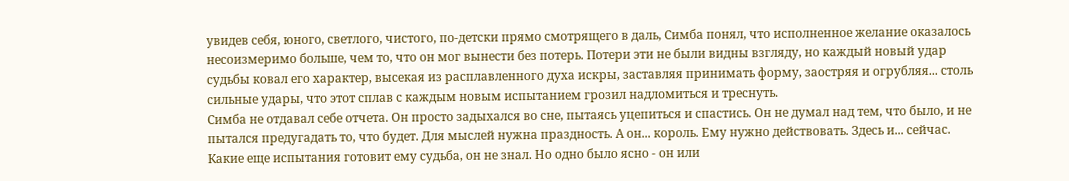увидев себя, юного, светлого, чистого, по-детски прямо смотрящего в даль, Симба понял, что исполненное желание оказалось несоизмеримо больше, чем то, что он мог вынести без потерь. Потери эти не были видны взгляду, но каждый новый удар судьбы ковал его характер, высекая из расплавленного духа искры, заставляя принимать форму, заостряя и огрубляя... столь сильные удары, что этот сплав с каждым новым испытанием грозил надломиться и треснуть.
Симба не отдавал себе отчета. Он просто задыхался во сне, пытаясь уцепиться и спастись. Он не думал над тем, что было, и не пытался предугадать то, что будет. Для мыслей нужна праздность. А он... король. Ему нужно действовать. Здесь и... сейчас.
Какие еще испытания готовит ему судьба, он не знал. Но одно было ясно - он или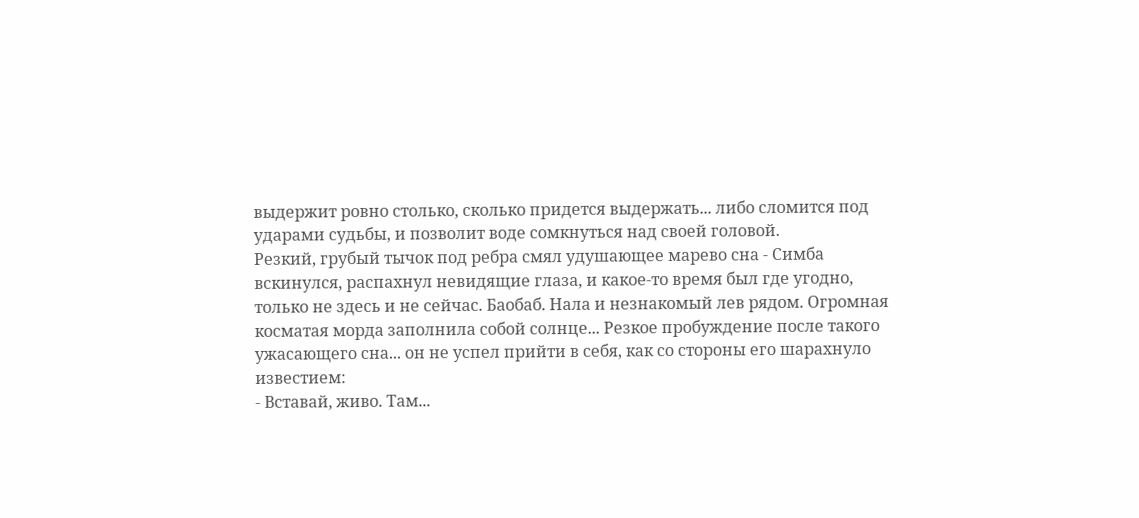выдержит ровно столько, сколько придется выдержать... либо сломится под ударами судьбы, и позволит воде сомкнуться над своей головой.
Резкий, грубый тычок под ребра смял удушающее марево сна - Симба вскинулся, распахнул невидящие глаза, и какое-то время был где угодно, только не здесь и не сейчас. Баобаб. Нала и незнакомый лев рядом. Огромная косматая морда заполнила собой солнце... Резкое пробуждение после такого ужасающего сна... он не успел прийти в себя, как со стороны его шарахнуло известием:
- Вставай, живо. Там...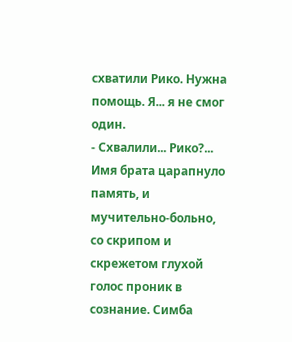схватили Рико. Нужна помощь. Я... я не смог один.
- Схвалили... Рико?...
Имя брата царапнуло память, и мучительно-больно, со скрипом и скрежетом глухой голос проник в сознание. Симба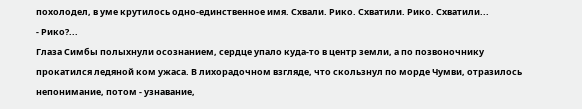похолодел, в уме крутилось одно-единственное имя. Схвали. Рико. Схватили. Рико. Схватили...
- Рико?...
Глаза Симбы полыхнули осознанием, сердце упало куда-то в центр земли, а по позвоночнику прокатился ледяной ком ужаса. В лихорадочном взгляде, что скользнул по морде Чумви, отразилось непонимание, потом - узнавание,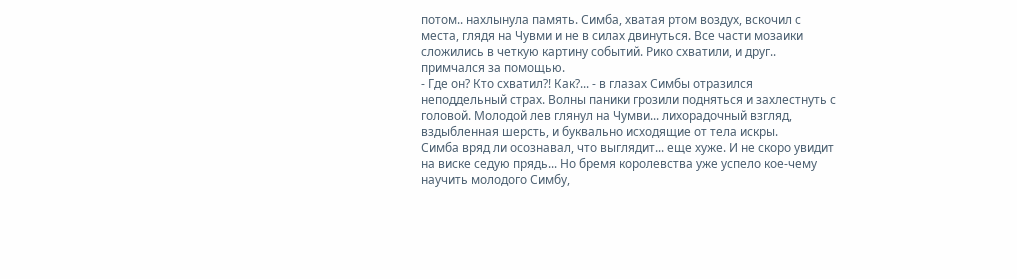потом.. нахлынула память. Симба, хватая ртом воздух, вскочил с места, глядя на Чувми и не в силах двинуться. Все части мозаики сложились в четкую картину событий. Рико схватили, и друг.. примчался за помощью.
- Где он? Кто схватил?! Как?... - в глазах Симбы отразился неподдельный страх. Волны паники грозили подняться и захлестнуть с головой. Молодой лев глянул на Чумви... лихорадочный взгляд, вздыбленная шерсть, и буквально исходящие от тела искры.
Симба вряд ли осознавал, что выглядит... еще хуже. И не скоро увидит на виске седую прядь... Но бремя королевства уже успело кое-чему научить молодого Симбу,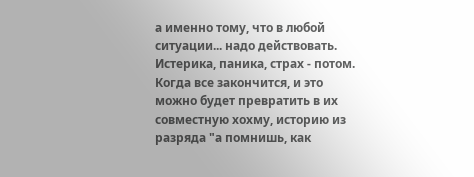а именно тому, что в любой ситуации... надо действовать. Истерика, паника, страх - потом. Когда все закончится, и это можно будет превратить в их совместную хохму, историю из разряда "а помнишь, как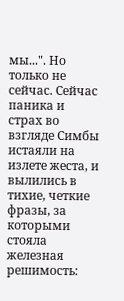мы...". Но только не сейчас. Сейчас паника и страх во взгляде Симбы истаяли на излете жеста, и вылились в тихие, четкие фразы, за которыми стояла железная решимость: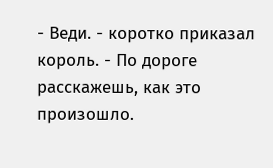- Веди. - коротко приказал король. - По дороге расскажешь, как это произошло.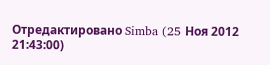Отредактировано Simba (25 Ноя 2012 21:43:00)